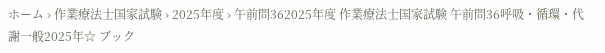ホーム › 作業療法士国家試験 › 2025年度 › 午前問362025年度 作業療法士国家試験 午前問36呼吸・循環・代謝一般2025年☆ ブック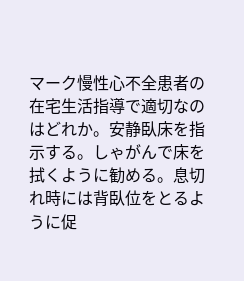マーク慢性心不全患者の在宅生活指導で適切なのはどれか。安静臥床を指示する。しゃがんで床を拭くように勧める。息切れ時には背臥位をとるように促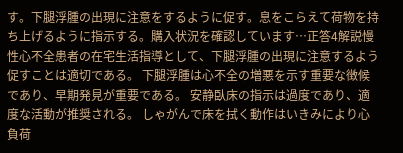す。下腿浮腫の出現に注意をするように促す。息をこらえて荷物を持ち上げるように指示する。購入状況を確認しています…正答4解説慢性心不全患者の在宅生活指導として、下腿浮腫の出現に注意するよう促すことは適切である。 下腿浮腫は心不全の増悪を示す重要な徴候であり、早期発見が重要である。 安静臥床の指示は過度であり、適度な活動が推奨される。 しゃがんで床を拭く動作はいきみにより心負荷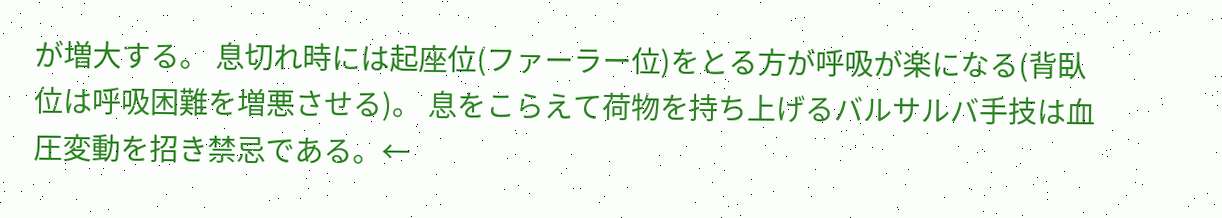が増大する。 息切れ時には起座位(ファーラー位)をとる方が呼吸が楽になる(背臥位は呼吸困難を増悪させる)。 息をこらえて荷物を持ち上げるバルサルバ手技は血圧変動を招き禁忌である。←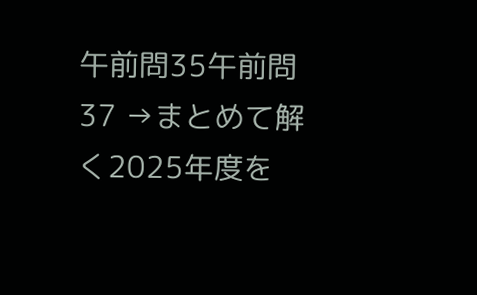午前問35午前問37 →まとめて解く2025年度を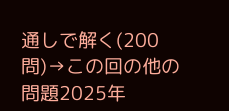通しで解く(200問)→この回の他の問題2025年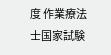度 作業療法士国家試験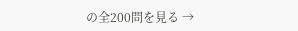の全200問を見る →